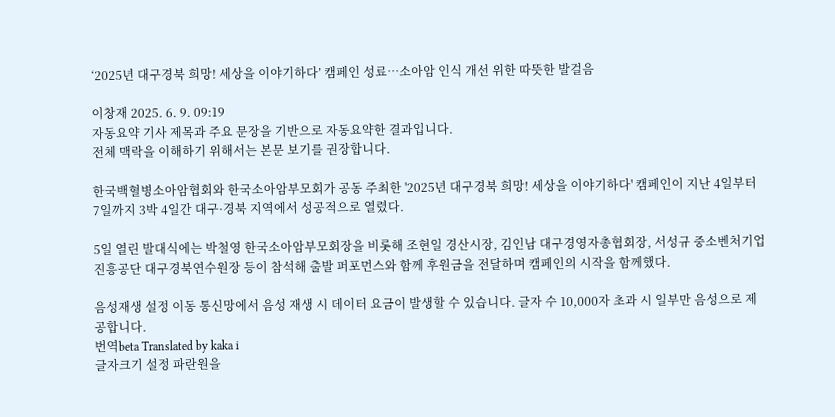‘2025년 대구경북 희망! 세상을 이야기하다’ 캠페인 성료…소아암 인식 개선 위한 따뜻한 발걸음

이창재 2025. 6. 9. 09:19
자동요약 기사 제목과 주요 문장을 기반으로 자동요약한 결과입니다.
전체 맥락을 이해하기 위해서는 본문 보기를 권장합니다.

한국백혈병소아암협회와 한국소아암부모회가 공동 주최한 '2025년 대구경북 희망! 세상을 이야기하다' 캠페인이 지난 4일부터 7일까지 3박 4일간 대구·경북 지역에서 성공적으로 열렸다.

5일 열린 발대식에는 박철영 한국소아암부모회장을 비롯해 조현일 경산시장, 김인남 대구경영자총협회장, 서성규 중소벤처기업진흥공단 대구경북연수원장 등이 참석해 출발 퍼포먼스와 함께 후원금을 전달하며 캠페인의 시작을 함께했다.

음성재생 설정 이동 통신망에서 음성 재생 시 데이터 요금이 발생할 수 있습니다. 글자 수 10,000자 초과 시 일부만 음성으로 제공합니다.
번역beta Translated by kaka i
글자크기 설정 파란원을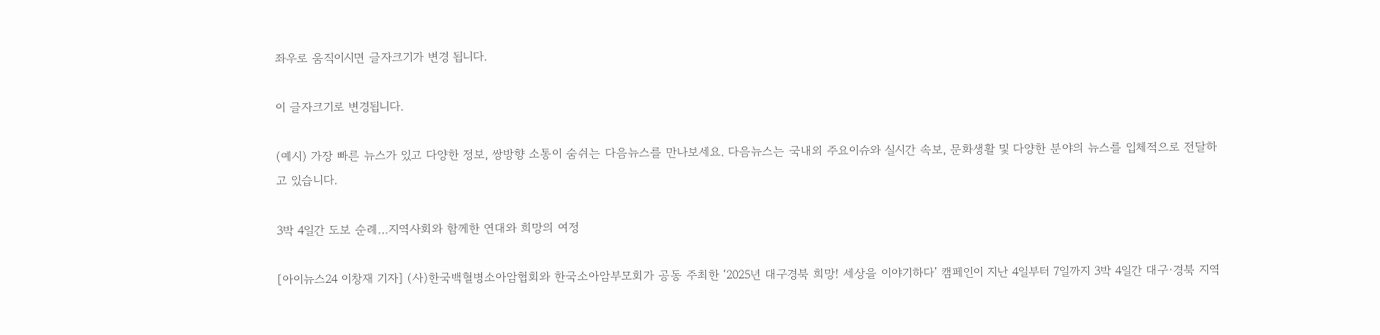좌우로 움직이시면 글자크기가 변경 됩니다.

이 글자크기로 변경됩니다.

(예시) 가장 빠른 뉴스가 있고 다양한 정보, 쌍방향 소통이 숨쉬는 다음뉴스를 만나보세요. 다음뉴스는 국내외 주요이슈와 실시간 속보, 문화생활 및 다양한 분야의 뉴스를 입체적으로 전달하고 있습니다.

3박 4일간 도보 순례…지역사회와 함께한 연대와 희망의 여정

[아이뉴스24 이창재 기자] (사)한국백혈병소아암협회와 한국소아암부모회가 공동 주최한 ‘2025년 대구경북 희망! 세상을 이야기하다’ 캠페인이 지난 4일부터 7일까지 3박 4일간 대구·경북 지역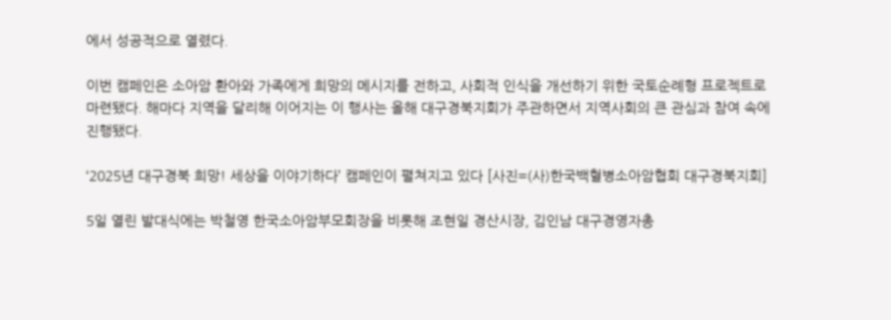에서 성공적으로 열렸다.

이번 캠페인은 소아암 환아와 가족에게 희망의 메시지를 전하고, 사회적 인식을 개선하기 위한 국토순례형 프로젝트로 마련됐다. 해마다 지역을 달리해 이어지는 이 행사는 올해 대구경북지회가 주관하면서 지역사회의 큰 관심과 참여 속에 진행됐다.

‘2025년 대구경북 희망! 세상을 이야기하다’ 캠페인이 펼쳐지고 있다 [사진=(사)한국백혈병소아암협회 대구경북지회]

5일 열린 발대식에는 박철영 한국소아암부모회장을 비롯해 조현일 경산시장, 김인남 대구경영자총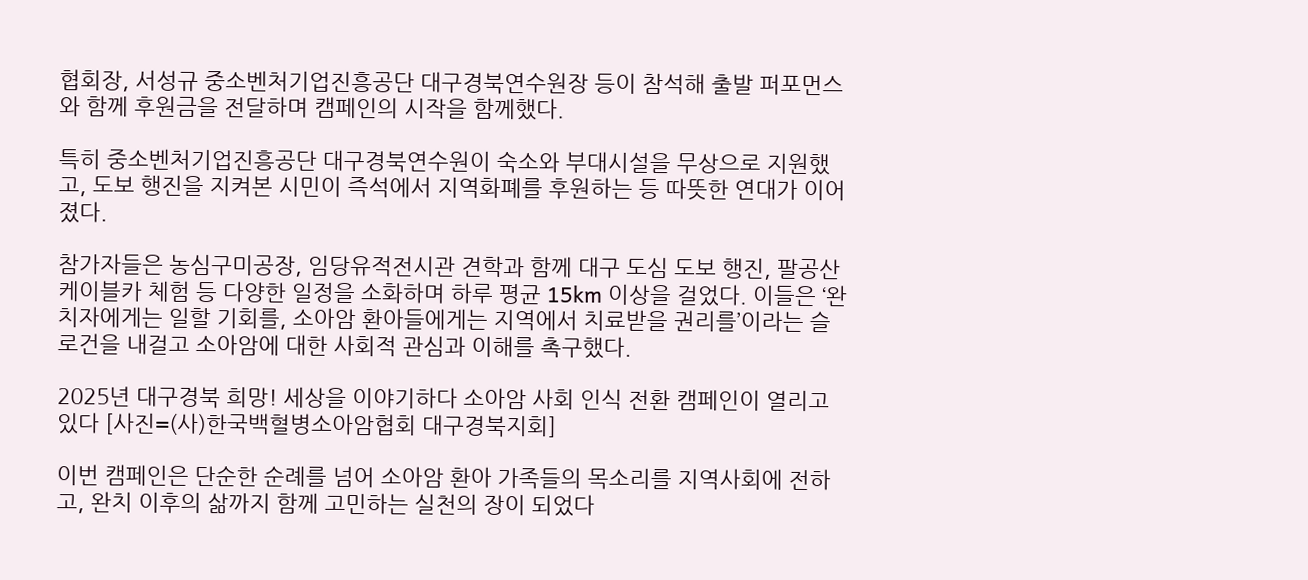협회장, 서성규 중소벤처기업진흥공단 대구경북연수원장 등이 참석해 출발 퍼포먼스와 함께 후원금을 전달하며 캠페인의 시작을 함께했다.

특히 중소벤처기업진흥공단 대구경북연수원이 숙소와 부대시설을 무상으로 지원했고, 도보 행진을 지켜본 시민이 즉석에서 지역화폐를 후원하는 등 따뜻한 연대가 이어졌다.

참가자들은 농심구미공장, 임당유적전시관 견학과 함께 대구 도심 도보 행진, 팔공산 케이블카 체험 등 다양한 일정을 소화하며 하루 평균 15km 이상을 걸었다. 이들은 ‘완치자에게는 일할 기회를, 소아암 환아들에게는 지역에서 치료받을 권리를’이라는 슬로건을 내걸고 소아암에 대한 사회적 관심과 이해를 촉구했다.

2025년 대구경북 희망! 세상을 이야기하다 소아암 사회 인식 전환 캠페인이 열리고 있다 [사진=(사)한국백혈병소아암협회 대구경북지회]

이번 캠페인은 단순한 순례를 넘어 소아암 환아 가족들의 목소리를 지역사회에 전하고, 완치 이후의 삶까지 함께 고민하는 실천의 장이 되었다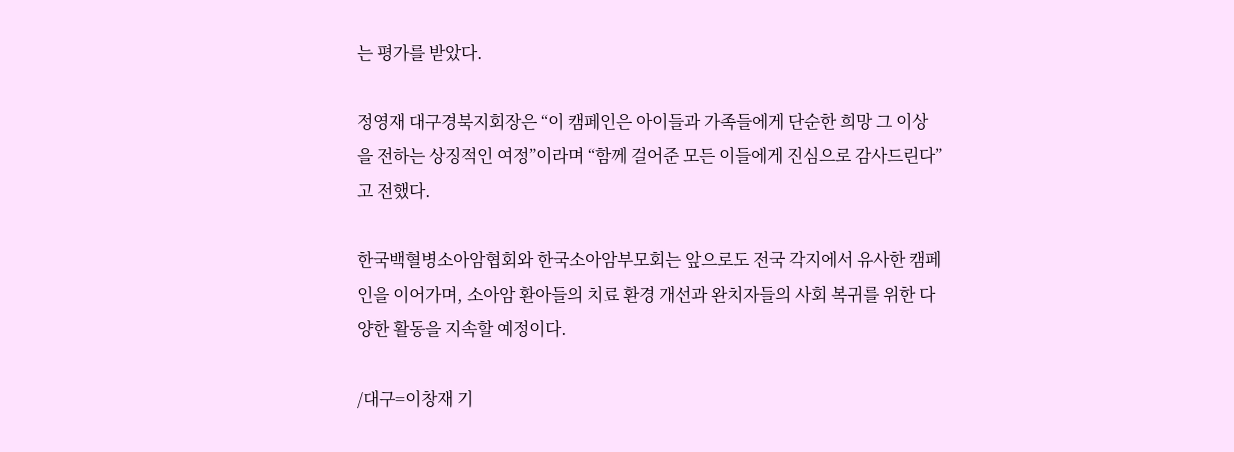는 평가를 받았다.

정영재 대구경북지회장은 “이 캠페인은 아이들과 가족들에게 단순한 희망 그 이상을 전하는 상징적인 여정”이라며 “함께 걸어준 모든 이들에게 진심으로 감사드린다”고 전했다.

한국백혈병소아암협회와 한국소아암부모회는 앞으로도 전국 각지에서 유사한 캠페인을 이어가며, 소아암 환아들의 치료 환경 개선과 완치자들의 사회 복귀를 위한 다양한 활동을 지속할 예정이다.

/대구=이창재 기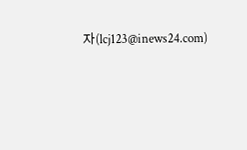자(lcj123@inews24.com)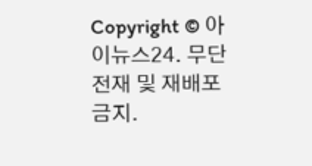Copyright © 아이뉴스24. 무단전재 및 재배포 금지.